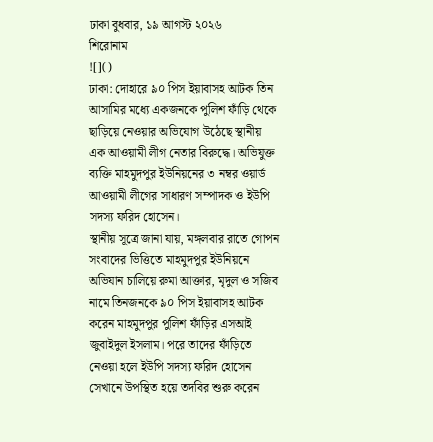ঢাকা বুধবার, ১৯ আগস্ট ২০২৬
শিরোনাম
![]()
ঢাকা: দোহারে ৯০ পিস ইয়াবাসহ আটক তিন আসামির মধ্যে একজনকে পুলিশ ফাঁড়ি থেকে ছাড়িয়ে নেওয়ার অভিযোগ উঠেছে স্থানীয় এক আওয়ামী লীগ নেতার বিরুদ্ধে। অভিযুক্ত ব্যক্তি মাহমুদপুর ইউনিয়নের ৩ নম্বর ওয়ার্ড আওয়ামী লীগের সাধারণ সম্পাদক ও ইউপি সদস্য ফরিদ হোসেন।
স্থানীয় সূত্রে জানা যায়, মঙ্গলবার রাতে গোপন সংবাদের ভিত্তিতে মাহমুদপুর ইউনিয়নে অভিযান চালিয়ে রুমা আক্তার, মৃদুল ও সজিব নামে তিনজনকে ৯০ পিস ইয়াবাসহ আটক করেন মাহমুদপুর পুলিশ ফাঁড়ির এসআই জুবাইদুল ইসলাম। পরে তাদের ফাঁড়িতে নেওয়া হলে ইউপি সদস্য ফরিদ হোসেন সেখানে উপস্থিত হয়ে তদবির শুরু করেন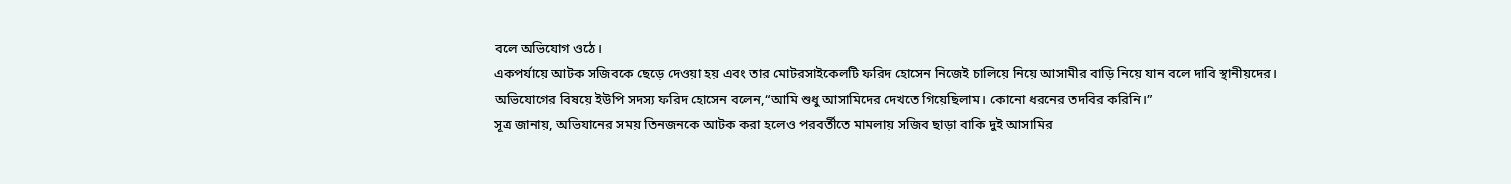বলে অভিযোগ ওঠে।
একপর্যায়ে আটক সজিবকে ছেড়ে দেওয়া হয় এবং তার মোটরসাইকেলটি ফরিদ হোসেন নিজেই চালিয়ে নিয়ে আসামীর বাড়ি নিয়ে যান বলে দাবি স্থানীয়দের।
অভিযোগের বিষয়ে ইউপি সদস্য ফরিদ হোসেন বলেন,“আমি শুধু আসামিদের দেখতে গিয়েছিলাম। কোনো ধরনের তদবির করিনি।”
সূত্র জানায়, অভিযানের সময় তিনজনকে আটক করা হলেও পরবর্তীতে মামলায় সজিব ছাড়া বাকি দুই আসামির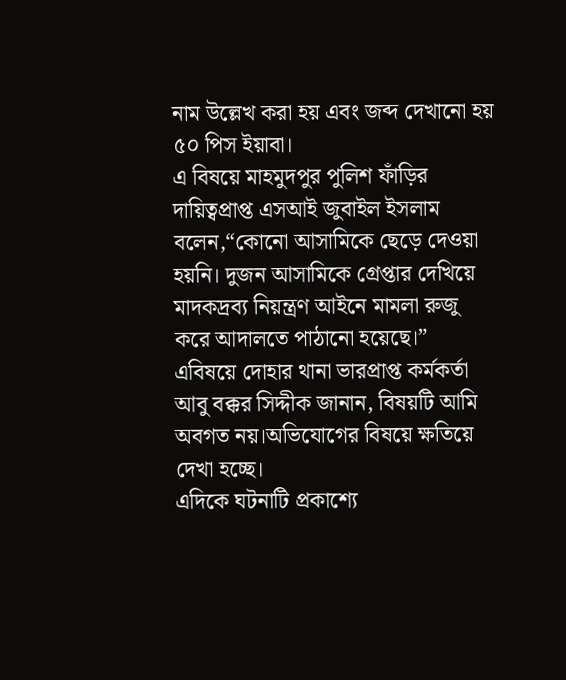নাম উল্লেখ করা হয় এবং জব্দ দেখানো হয় ৫০ পিস ইয়াবা।
এ বিষয়ে মাহমুদপুর পুলিশ ফাঁড়ির দায়িত্বপ্রাপ্ত এসআই জুবাইল ইসলাম বলেন,“কোনো আসামিকে ছেড়ে দেওয়া হয়নি। দুজন আসামিকে গ্রেপ্তার দেখিয়ে মাদকদ্রব্য নিয়ন্ত্রণ আইনে মামলা রুজু করে আদালতে পাঠানো হয়েছে।”
এবিষয়ে দোহার থানা ভারপ্রাপ্ত কর্মকর্তা আবু বক্কর সিদ্দীক জানান, বিষয়টি আমি অবগত নয়।অভিযোগের বিষয়ে ক্ষতিয়ে দেখা হচ্ছে।
এদিকে ঘটনাটি প্রকাশ্যে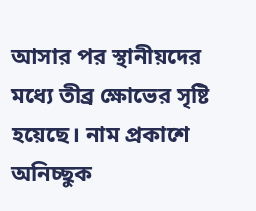আসার পর স্থানীয়দের মধ্যে তীব্র ক্ষোভের সৃষ্টি হয়েছে। নাম প্রকাশে অনিচ্ছুক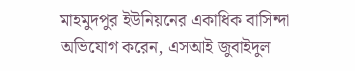মাহমুদপুর ইউনিয়নের একাধিক বাসিন্দা অভিযোগ করেন, এসআই জুবাইদুল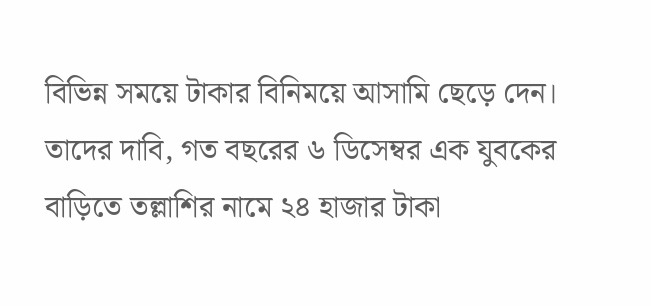বিভিন্ন সময়ে টাকার বিনিময়ে আসামি ছেড়ে দেন। তাদের দাবি, গত বছরের ৬ ডিসেম্বর এক যুবকের বাড়িতে তল্লাশির নামে ২৪ হাজার টাকা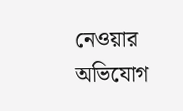নেওয়ার অভিযোগ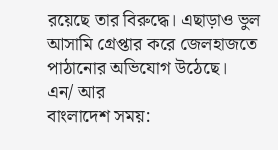রয়েছে তার বিরুদ্ধে। এছাড়াও ভুল আসামি গ্রেপ্তার করে জেলহাজতে পাঠানোর অভিযোগ উঠেছে।
এন/ আর
বাংলাদেশ সময়: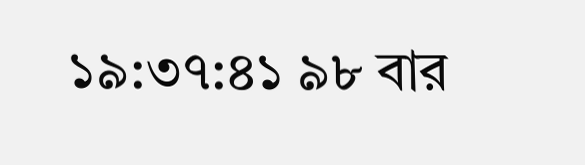১৯:৩৭:৪১ ৯৮ বার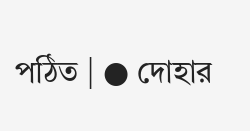পঠিত | ● দোহার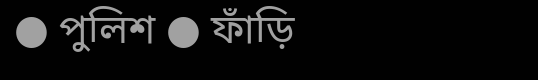● পুলিশ ● ফাঁড়ি